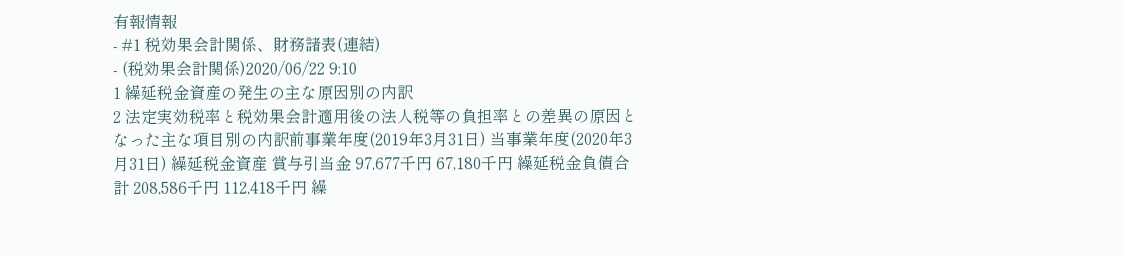有報情報
- #1 税効果会計関係、財務諸表(連結)
- (税効果会計関係)2020/06/22 9:10
1 繰延税金資産の発生の主な原因別の内訳
2 法定実効税率と税効果会計適用後の法人税等の負担率との差異の原因となった主な項目別の内訳前事業年度(2019年3月31日) 当事業年度(2020年3月31日) 繰延税金資産 賞与引当金 97,677千円 67,180千円 繰延税金負債合計 208,586千円 112,418千円 繰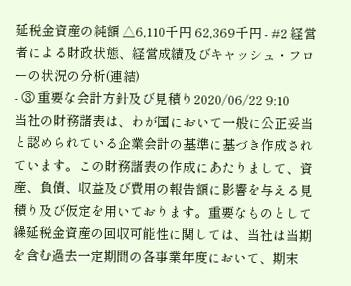延税金資産の純額 △6,110千円 62,369千円 - #2 経営者による財政状態、経営成績及びキャッシュ・フローの状況の分析(連結)
- ③ 重要な会計方針及び見積り2020/06/22 9:10
当社の財務諸表は、わが国において一般に公正妥当と認められている企業会計の基準に基づき作成されています。この財務諸表の作成にあたりまして、資産、負債、収益及び費用の報告額に影響を与える見積り及び仮定を用いております。重要なものとして繰延税金資産の回収可能性に関しては、当社は当期を含む過去一定期間の各事業年度において、期末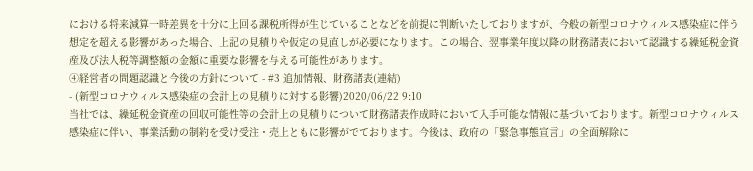における将来減算一時差異を十分に上回る課税所得が生じていることなどを前提に判断いたしておりますが、今般の新型コロナウィルス感染症に伴う想定を超える影響があった場合、上記の見積りや仮定の見直しが必要になります。この場合、翌事業年度以降の財務諸表において認識する繰延税金資産及び法人税等調整額の金額に重要な影響を与える可能性があります。
④経営者の問題認識と今後の方針について - #3 追加情報、財務諸表(連結)
- (新型コロナウィルス感染症の会計上の見積りに対する影響)2020/06/22 9:10
当社では、繰延税金資産の回収可能性等の会計上の見積りについて財務諸表作成時において入手可能な情報に基づいております。新型コロナウィルス感染症に伴い、事業活動の制約を受け受注・売上ともに影響がでております。今後は、政府の「緊急事態宣言」の全面解除に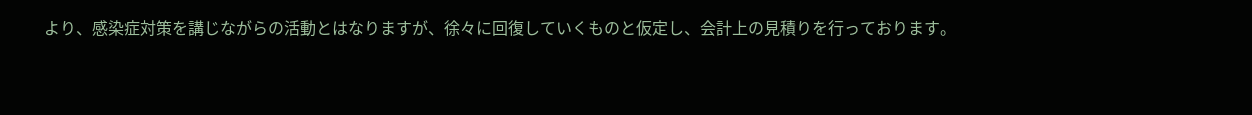より、感染症対策を講じながらの活動とはなりますが、徐々に回復していくものと仮定し、会計上の見積りを行っております。